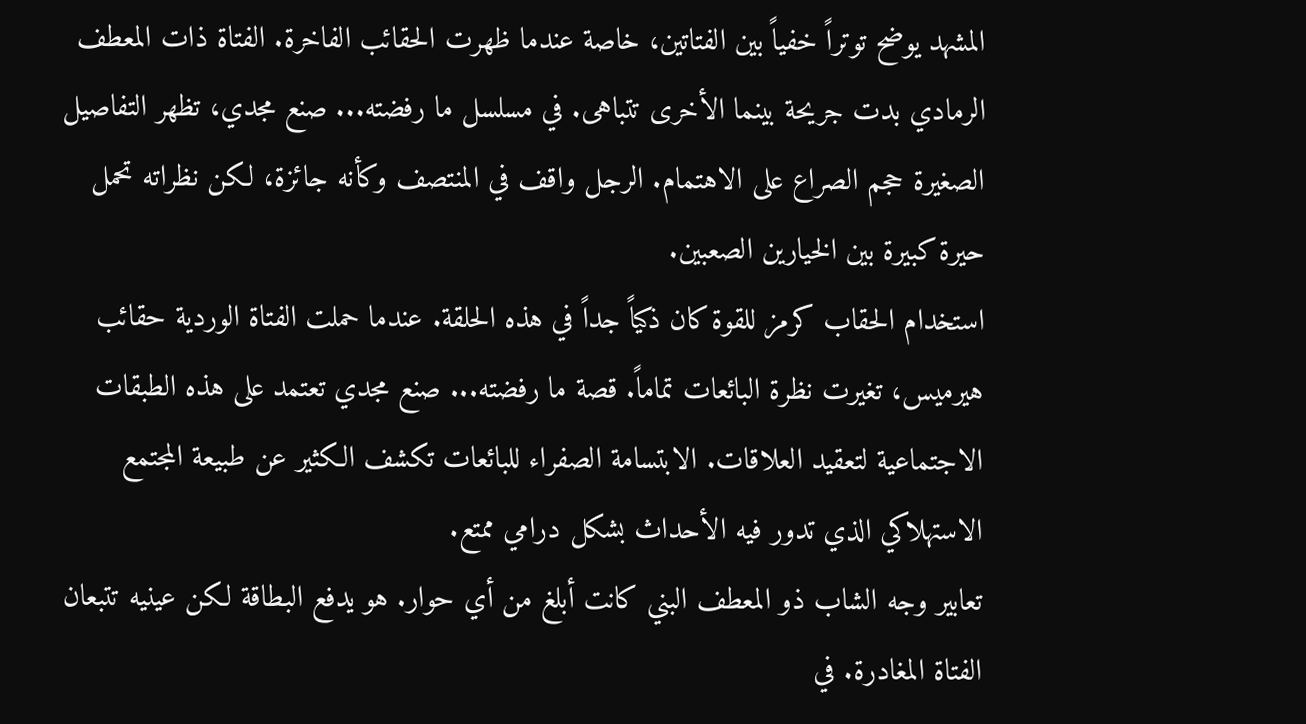المشهد يوضح توتراً خفياً بين الفتاتين، خاصة عندما ظهرت الحقائب الفاخرة. الفتاة ذات المعطف الرمادي بدت جريحة بينما الأخرى تتباهى. في مسلسل ما رفضته... صنع مجدي، تظهر التفاصيل الصغيرة حجم الصراع على الاهتمام. الرجل واقف في المنتصف وكأنه جائزة، لكن نظراته تحمل حيرة كبيرة بين الخيارين الصعبين.
استخدام الحقاب كرمز للقوة كان ذكياً جداً في هذه الحلقة. عندما حملت الفتاة الوردية حقائب هيرميس، تغيرت نظرة البائعات تماماً. قصة ما رفضته... صنع مجدي تعتمد على هذه الطبقات الاجتماعية لتعقيد العلاقات. الابتسامة الصفراء للبائعات تكشف الكثير عن طبيعة المجتمع الاستهلاكي الذي تدور فيه الأحداث بشكل درامي ممتع.
تعابير وجه الشاب ذو المعطف البني كانت أبلغ من أي حوار. هو يدفع البطاقة لكن عينيه تتبعان الفتاة المغادرة. في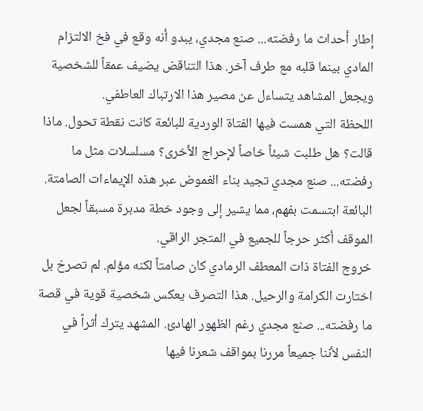إطار أحداث ما رفضته... صنع مجدي، يبدو أنه وقع في فخ الالتزام المادي بينما قلبه مع طرف آخر. هذا التناقض يضيف عمقاً للشخصية ويجعل المشاهد يتساءل عن مصير هذا الارتباك العاطفي.
اللحظة التي همست فيها الفتاة الوردية للبائعة كانت نقطة تحول. ماذا قالت؟ هل طلبت شيئاً خاصاً لإحراج الأخرى؟ مسلسلات مثل ما رفضته... صنع مجدي تجيد بناء الغموض عبر هذه الإيماءات الصامتة. البائعة ابتسمت بفهم، مما يشير إلى وجود خطة مدبرة مسبقاً لجعل الموقف أكثر حرجاً للجميع في المتجر الراقي.
خروج الفتاة ذات المعطف الرمادي كان صامتاً لكنه مؤلم. لم تصرخ بل اختارت الكرامة والرحيل. هذا التصرف يعكس شخصية قوية في قصة ما رفضته... صنع مجدي رغم الظهور الهادئ. المشهد يترك أثراً في النفس لأننا جميعاً مررنا بمواقف شعرنا فيها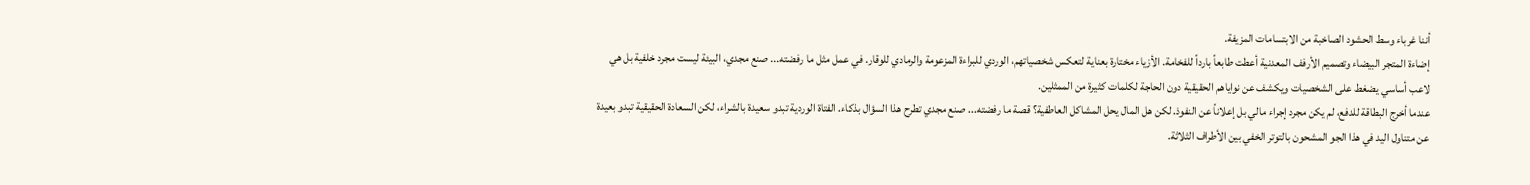أننا غرباء وسط الحشود الصاخبة من الابتسامات المزيفة.
إضاءة المتجر البيضاء وتصميم الأرفف المعدنية أعطت طابعاً بارداً للفخامة. الأزياء مختارة بعناية لتعكس شخصياتهم، الوردي للبراءة المزعومة والرمادي للوقار. في عمل مثل ما رفضته... صنع مجدي، البيئة ليست مجرد خلفية بل هي لاعب أساسي يضغط على الشخصيات ويكشف عن نواياهم الحقيقية دون الحاجة لكلمات كثيرة من الممثلين.
عندما أخرج البطاقة للدفع، لم يكن مجرد إجراء مالي بل إعلاناً عن النفوذ. لكن هل المال يحل المشاكل العاطفية؟ قصة ما رفضته... صنع مجدي تطرح هذا السؤال بذكاء. الفتاة الوردية تبدو سعيدة بالشراء، لكن السعادة الحقيقية تبدو بعيدة عن متناول اليد في هذا الجو المشحون بالتوتر الخفي بين الأطراف الثلاثة.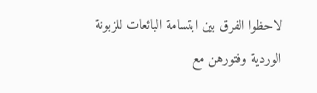لاحظوا الفرق بين ابتسامة البائعات للزبونة الوردية وفتورهن مع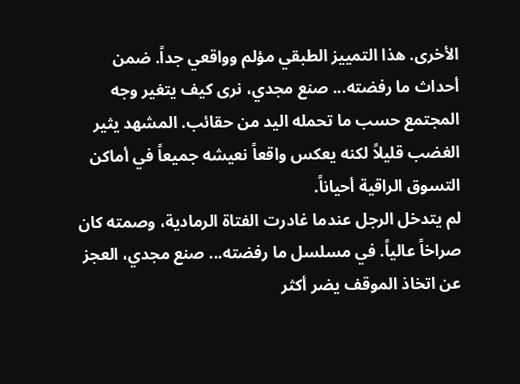الأخرى. هذا التمييز الطبقي مؤلم وواقعي جداً. ضمن أحداث ما رفضته... صنع مجدي، نرى كيف يتغير وجه المجتمع حسب ما تحمله اليد من حقائب. المشهد يثير الغضب قليلاً لكنه يعكس واقعاً نعيشه جميعاً في أماكن التسوق الراقية أحياناً.
لم يتدخل الرجل عندما غادرت الفتاة الرمادية، وصمته كان صراخاً عالياً. في مسلسل ما رفضته... صنع مجدي، العجز عن اتخاذ الموقف يضر أكثر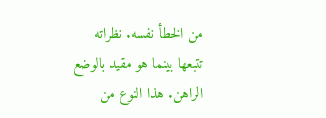من الخطأ نفسه. نظراته تتبعها بينما هو مقيد بالوضع الراهن. هذا النوع من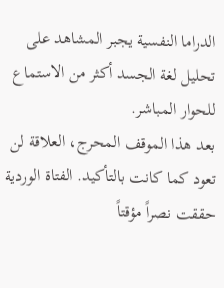الدراما النفسية يجبر المشاهد على تحليل لغة الجسد أكثر من الاستماع للحوار المباشر.
بعد هذا الموقف المحرج، العلاقة لن تعود كما كانت بالتأكيد. الفتاة الوردية حققت نصراً مؤقتاً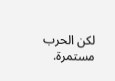لكن الحرب مستمرة.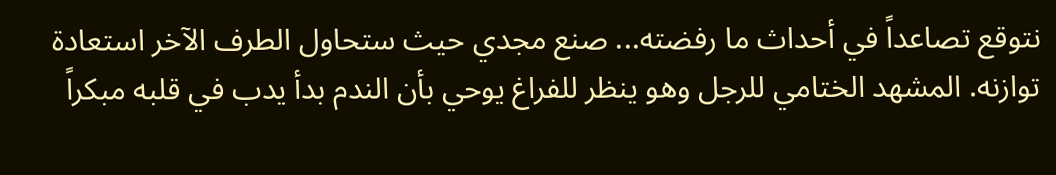نتوقع تصاعداً في أحداث ما رفضته... صنع مجدي حيث ستحاول الطرف الآخر استعادة توازنه. المشهد الختامي للرجل وهو ينظر للفراغ يوحي بأن الندم بدأ يدب في قلبه مبكراً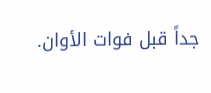جداً قبل فوات الأوان.